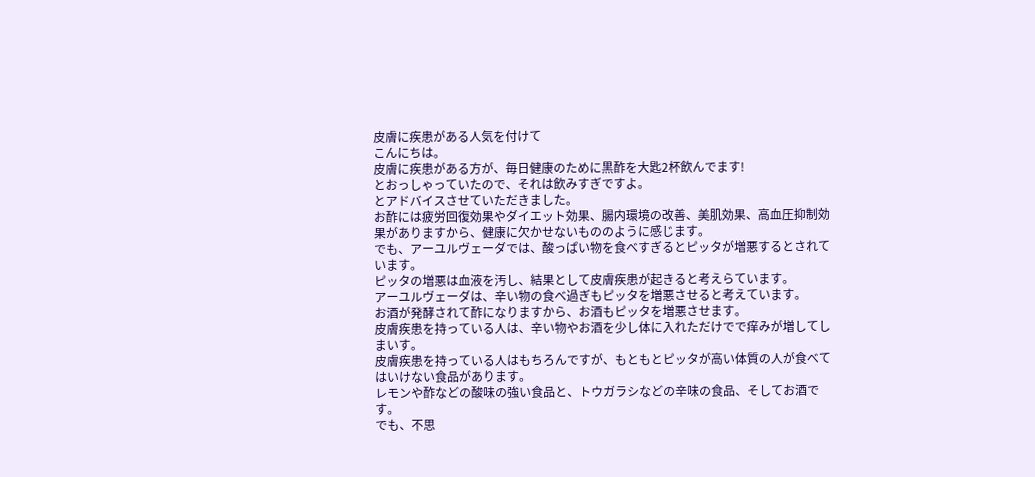皮膚に疾患がある人気を付けて
こんにちは。
皮膚に疾患がある方が、毎日健康のために黒酢を大匙2杯飲んでます!
とおっしゃっていたので、それは飲みすぎですよ。
とアドバイスさせていただきました。
お酢には疲労回復効果やダイエット効果、腸内環境の改善、美肌効果、高血圧抑制効果がありますから、健康に欠かせないもののように感じます。
でも、アーユルヴェーダでは、酸っぱい物を食べすぎるとピッタが増悪するとされています。
ピッタの増悪は血液を汚し、結果として皮膚疾患が起きると考えらています。
アーユルヴェーダは、辛い物の食べ過ぎもピッタを増悪させると考えています。
お酒が発酵されて酢になりますから、お酒もピッタを増悪させます。
皮膚疾患を持っている人は、辛い物やお酒を少し体に入れただけでで痒みが増してしまいす。
皮膚疾患を持っている人はもちろんですが、もともとピッタが高い体質の人が食べてはいけない食品があります。
レモンや酢などの酸味の強い食品と、トウガラシなどの辛味の食品、そしてお酒です。
でも、不思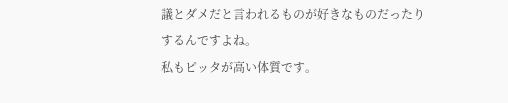議とダメだと言われるものが好きなものだったりするんですよね。
私もピッタが高い体質です。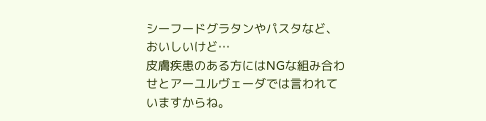シーフードグラタンやパスタなど、おいしいけど…
皮膚疾患のある方にはNGな組み合わせとアーユルヴェーダでは言われていますからね。